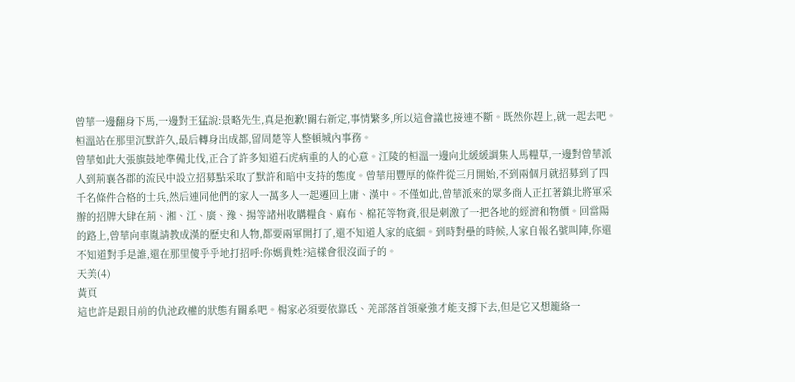曾華一邊翻身下馬,一邊對王猛說:景略先生,真是抱歉!關右新定,事情繁多,所以這會議也接連不斷。既然你趕上,就一起去吧。桓溫站在那里沉默許久,最后轉身出成都,留周楚等人整頓城內事務。
曾華如此大張旗鼓地準備北伐,正合了許多知道石虎病重的人的心意。江陵的桓溫一邊向北緩緩調集人馬糧草,一邊對曾華派人到荊襄各郡的流民中設立招募點采取了默許和暗中支持的態度。曾華用豐厚的條件從三月開始,不到兩個月就招募到了四千名條件合格的士兵,然后連同他們的家人一萬多人一起遷回上庸、漢中。不僅如此,曾華派來的眾多商人正扛著鎮北將軍采辦的招牌大肆在荊、湘、江、廣、豫、揚等諸州收購糧食、麻布、棉花等物資,很是刺激了一把各地的經濟和物價。回當陽的路上,曾華向車胤請教成漢的歷史和人物,都要兩軍開打了,還不知道人家的底細。到時對壘的時候,人家自報名號叫陣,你還不知道對手是誰,還在那里傻乎乎地打招呼:你媽貴姓?這樣會很沒面子的。
天美(4)
黃頁
這也許是跟目前的仇池政權的狀態有關系吧。楊家必須要依靠氐、羌部落首領豪強才能支撐下去,但是它又想籠絡一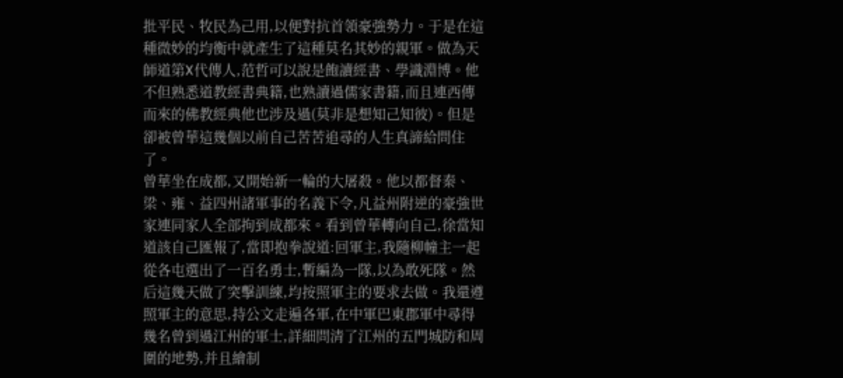批平民、牧民為己用,以便對抗首領豪強勢力。于是在這種微妙的均衡中就產生了這種莫名其妙的親軍。做為天師道第X代傳人,范哲可以說是飽讀經書、學識淵博。他不但熟悉道教經書典籍,也熟讀過儒家書籍,而且連西傳而來的佛教經典他也涉及過(莫非是想知己知彼)。但是卻被曾華這幾個以前自己苦苦追尋的人生真諦給問住了。
曾華坐在成都,又開始新一輪的大屠殺。他以都督秦、梁、雍、益四州諸軍事的名義下令,凡益州附逆的豪強世家連同家人全部拘到成都來。看到曾華轉向自己,徐當知道該自己匯報了,當即抱拳說道:回軍主,我隨柳幢主一起從各屯選出了一百名勇士,暫編為一隊,以為敢死隊。然后這幾天做了突擊訓練,均按照軍主的要求去做。我還遵照軍主的意思,持公文走遍各軍,在中軍巴東郡軍中尋得幾名曾到過江州的軍士,詳細問清了江州的五門城防和周圍的地勢,并且繪制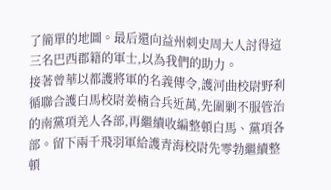了簡單的地圖。最后還向益州刺史周大人討得這三名巴西郡籍的軍士,以為我們的助力。
接著曾華以都護將軍的名義傳令,護河曲校尉野利循聯合護白馬校尉姜楠合兵近萬,先圍剿不服管治的南黨項羌人各部,再繼續收編整頓白馬、黨項各部。留下兩千飛羽軍給護青海校尉先零勃繼續整頓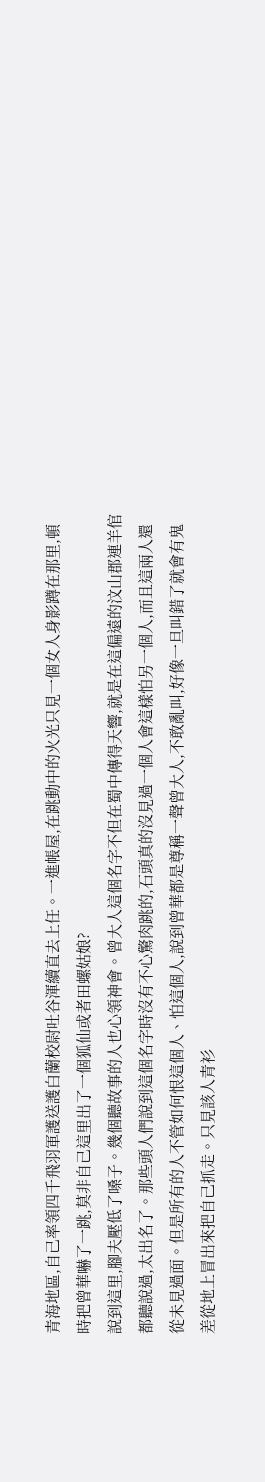青海地區,自己率領四千飛羽軍護送護白蘭校尉吐谷渾續直去上任。一進帳屋,在跳動中的火光只見一個女人身影蹲在那里,頓時把曾華嚇了一跳,莫非自己這里出了一個狐仙或者田螺姑娘?
說到這里,腳夫壓低了嗓子。幾個聽故事的人也心領神會。曾大人這個名字不但在蜀中傳得天響,就是在這偏遠的汶山郡連羊倌都聽說過,太出名了。那些頭人們說到這個名字時沒有不心驚肉跳的,石頭真的沒見過一個人會這樣怕另一個人,而且這兩人還從未見過面。但是所有的人不管如何恨這個人、怕這個人,說到曾華都是尊稱一聲曾大人,不敢亂叫,好像一旦叫錯了就會有鬼差從地上冒出來把自己抓走。只見該人青衫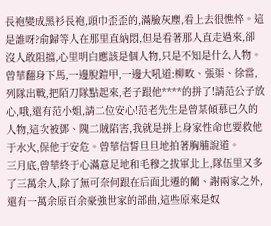長袍變成黑衫長袍,頭巾歪歪的,滿臉灰塵,看上去很憔悴。這是誰呀?俞歸等人在那里直納悶,但是看著那人直走過來,卻沒人敢阻擋,心里明白應該是個人物,只是不知是什么人物。
曾華翻身下馬,一邊脫鎧甲,一邊大吼道:柳畋、張渠、徐當,列隊出戰,把陌刀隊點起來,老子跟他****的拼了!請范公子放心,哦,還有范小姐,請二位安心!范老先生是曾某傾慕已久的人物,這次被鄧、隗二賊陷害,我就是拼上身家性命也要救他于水火,保他于安危。曾華信誓旦旦地拍著胸脯說道。
三月底,曾華終于心滿意足地和毛穆之拔軍北上,隊伍里又多了三萬余人,除了無可奈何跟在后面北遷的藺、謝兩家之外,還有一萬余原百余豪強世家的部曲,這些原來是奴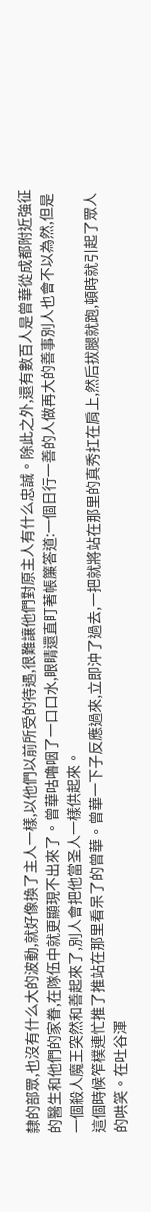隸的部眾,也沒有什么大的波動,就好像換了主人一樣,以他們以前所受的待遇,很難讓他們對原主人有什么忠誠。除此之外,還有數百人是曾華從成都附近強征的醫生和他們的家眷,在隊伍中就更顯現不出來了。曾華咕嚕咽了一口口水,眼睛還直盯著帳簾答道:一個日行一善的人做再大的善事別人也會不以為然,但是一個殺人魔王突然和善起來了,別人會把他當圣人一樣供起來。
這個時候笮樸連忙推了推站在那里看呆了的曾華。曾華一下子反應過來,立即沖了過去,一把就將站在那里的真秀扛在肩上,然后拔腿就跑,頓時就引起了眾人的哄笑。在吐谷渾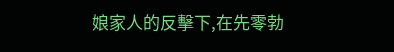娘家人的反擊下,在先零勃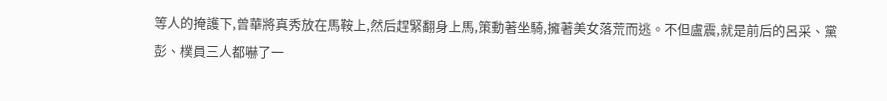等人的掩護下,曾華將真秀放在馬鞍上,然后趕緊翻身上馬,策動著坐騎,擁著美女落荒而逃。不但盧震,就是前后的呂采、黨彭、樸員三人都嚇了一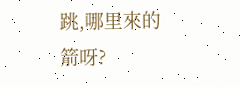跳,哪里來的箭呀?